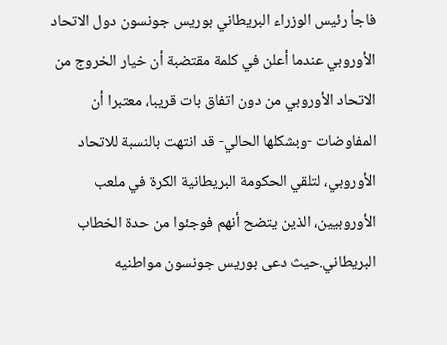فاجأ رئيس الوزراء البريطاني بوريس جونسون دول الاتحاد الأوروبي عندما أعلن في كلمة مقتضبة أن خيار الخروج من الاتحاد الأوروبي من دون اتفاق بات قريبا، معتبرا أن المفاوضات -وبشكلها الحالي- قد انتهت بالنسبة للاتحاد الأوروبي، لتلقي الحكومة البريطانية الكرة في ملعب الأوروبيين، الذين يتضح أنهم فوجئوا من حدة الخطاب البريطاني.حيث دعى بوريس جونسون مواطنيه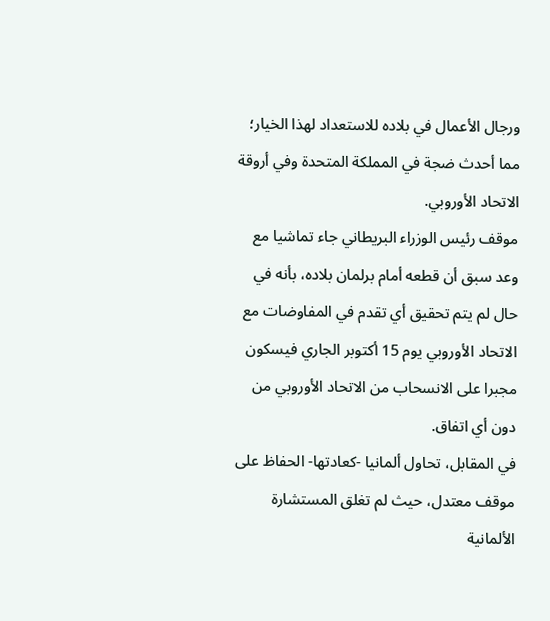ورجال الأعمال في بلاده للاستعداد لهذا الخيار؛ مما أحدث ضجة في المملكة المتحدة وفي أروقة الاتحاد الأوروبي.
موقف رئيس الوزراء البريطاني جاء تماشيا مع وعد سبق أن قطعه أمام برلمان بلاده، بأنه في حال لم يتم تحقيق أي تقدم في المفاوضات مع الاتحاد الأوروبي يوم 15 أكتوبر الجاري فيسكون مجبرا على الانسحاب من الاتحاد الأوروبي من دون أي اتفاق.
في المقابل، تحاول ألمانيا -كعادتها- الحفاظ على موقف معتدل، حيث لم تغلق المستشارة الألمانية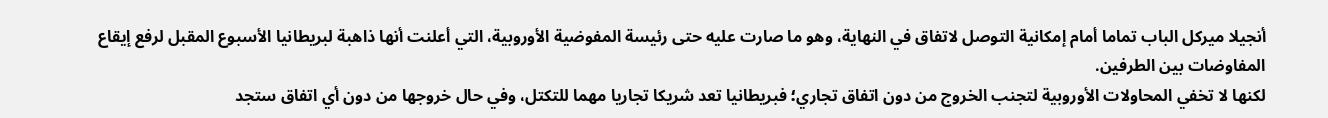أنجيلا ميركل الباب تماما أمام إمكانية التوصل لاتفاق في النهاية، وهو ما صارت عليه حتى رئيسة المفوضية الأوروبية، التي أعلنت أنها ذاهبة لبريطانيا الأسبوع المقبل لرفع إيقاع المفاوضات بين الطرفين.
لكنها لا تخفي المحاولات الأوروبية لتجنب الخروج من دون اتفاق تجاري؛ فبريطانيا تعد شريكا تجاريا مهما للتكتل، وفي حال خروجها من دون أي اتفاق ستجد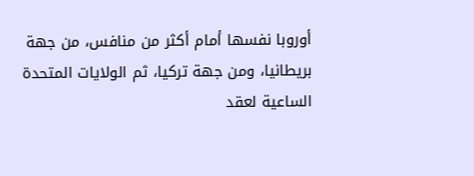أوروبا نفسها أمام أكثر من منافس، من جهة بريطانيا، ومن جهة تركيا، ثم الولايات المتحدة الساعية لعقد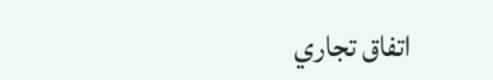اتفاق تجاري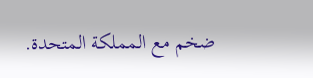ضخم مع المملكة المتحدة.